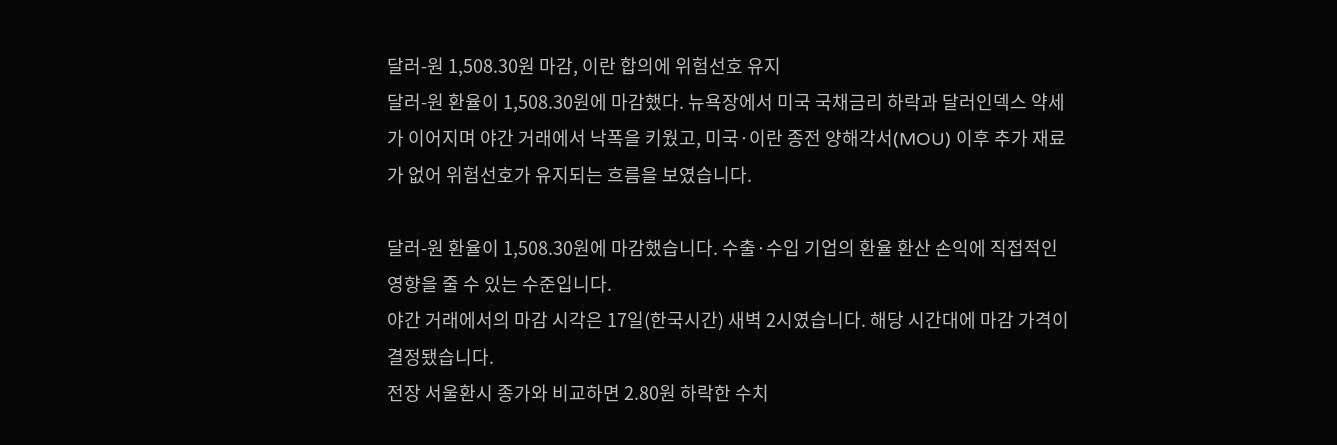달러-원 1,508.30원 마감, 이란 합의에 위험선호 유지
달러-원 환율이 1,508.30원에 마감했다. 뉴욕장에서 미국 국채금리 하락과 달러인덱스 약세가 이어지며 야간 거래에서 낙폭을 키웠고, 미국·이란 종전 양해각서(MOU) 이후 추가 재료가 없어 위험선호가 유지되는 흐름을 보였습니다.

달러-원 환율이 1,508.30원에 마감했습니다. 수출·수입 기업의 환율 환산 손익에 직접적인 영향을 줄 수 있는 수준입니다.
야간 거래에서의 마감 시각은 17일(한국시간) 새벽 2시였습니다. 해당 시간대에 마감 가격이 결정됐습니다.
전장 서울환시 종가와 비교하면 2.80원 하락한 수치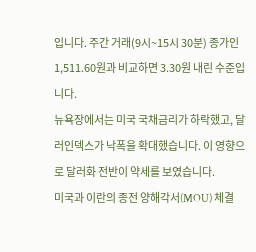입니다. 주간 거래(9시~15시 30분) 종가인 1,511.60원과 비교하면 3.30원 내린 수준입니다.
뉴욕장에서는 미국 국채금리가 하락했고, 달러인덱스가 낙폭을 확대했습니다. 이 영향으로 달러화 전반이 약세를 보였습니다.
미국과 이란의 종전 양해각서(MOU) 체결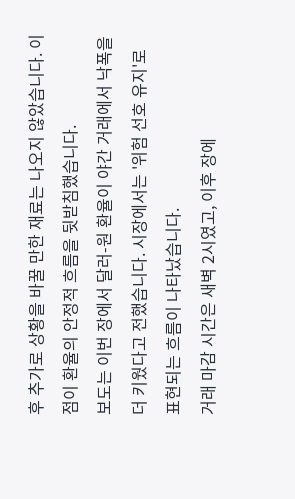후 추가로 상황을 바꿀 만한 재료는 나오지 않았습니다. 이 점이 환율의 안정적 흐름을 뒷받침했습니다.
보도는 이번 장에서 달러-원 환율이 야간 거래에서 낙폭을 더 키웠다고 전했습니다. 시장에서는 '위험 선호 유지'로 표현되는 흐름이 나타났습니다.
거래 마감 시간은 새벽 2시였고, 이후 장에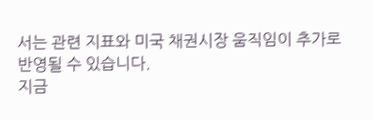서는 관련 지표와 미국 채권시장 움직임이 추가로 반영될 수 있습니다.
지금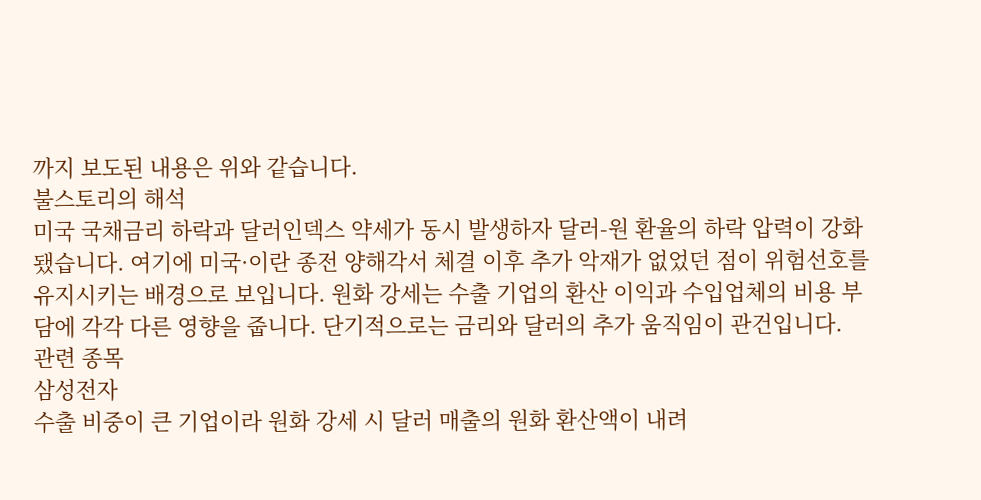까지 보도된 내용은 위와 같습니다.
불스토리의 해석
미국 국채금리 하락과 달러인덱스 약세가 동시 발생하자 달러-원 환율의 하락 압력이 강화됐습니다. 여기에 미국·이란 종전 양해각서 체결 이후 추가 악재가 없었던 점이 위험선호를 유지시키는 배경으로 보입니다. 원화 강세는 수출 기업의 환산 이익과 수입업체의 비용 부담에 각각 다른 영향을 줍니다. 단기적으로는 금리와 달러의 추가 움직임이 관건입니다.
관련 종목
삼성전자
수출 비중이 큰 기업이라 원화 강세 시 달러 매출의 원화 환산액이 내려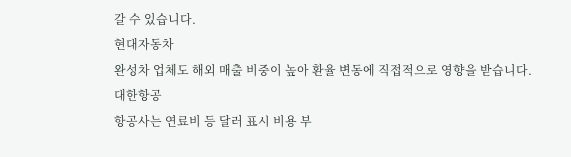갈 수 있습니다.
현대자동차
완성차 업체도 해외 매출 비중이 높아 환율 변동에 직접적으로 영향을 받습니다.
대한항공
항공사는 연료비 등 달러 표시 비용 부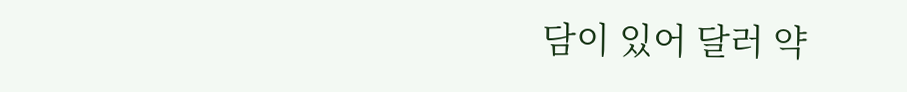담이 있어 달러 약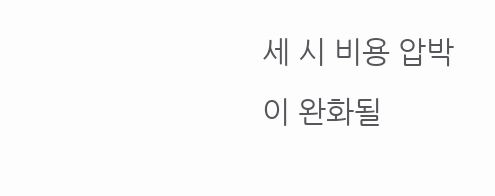세 시 비용 압박이 완화될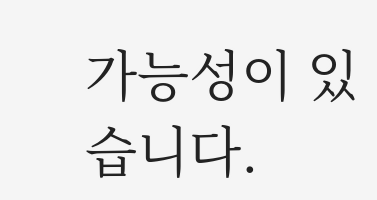가능성이 있습니다.